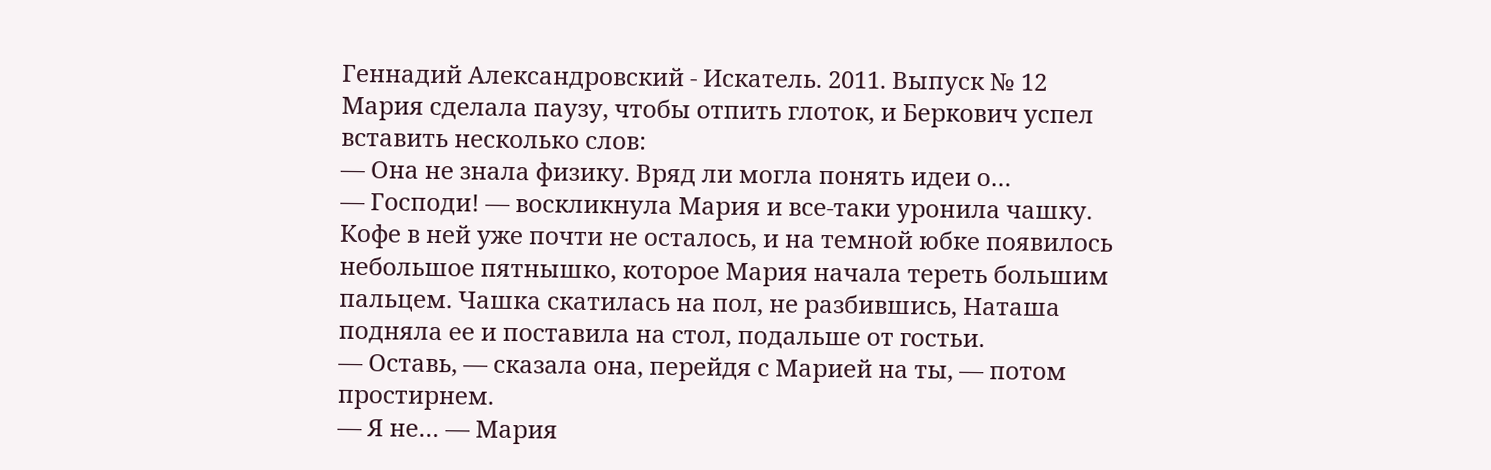Геннадий Александровский - Искатель. 2011. Выпуск № 12
Мария сделала паузу, чтобы отпить глоток, и Беркович успел вставить несколько слов:
— Она не знала физику. Вряд ли могла понять идеи о…
— Господи! — воскликнула Мария и все-таки уронила чашку. Кофе в ней уже почти не осталось, и на темной юбке появилось небольшое пятнышко, которое Мария начала тереть большим пальцем. Чашка скатилась на пол, не разбившись, Наташа подняла ее и поставила на стол, подальше от гостьи.
— Оставь, — сказала она, перейдя с Марией на ты, — потом простирнем.
— Я не… — Мария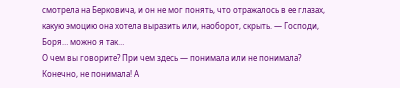смотрела на Берковича, и он не мог понять, что отражалось в ее глазах, какую эмоцию она хотела выразить или, наоборот, скрыть. — Господи, Боря… можно я так…
О чем вы говорите? При чем здесь — понимала или не понимала? Конечно, не понимала! А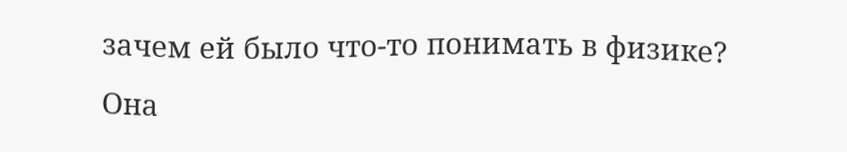зачем ей было что-то понимать в физике? Она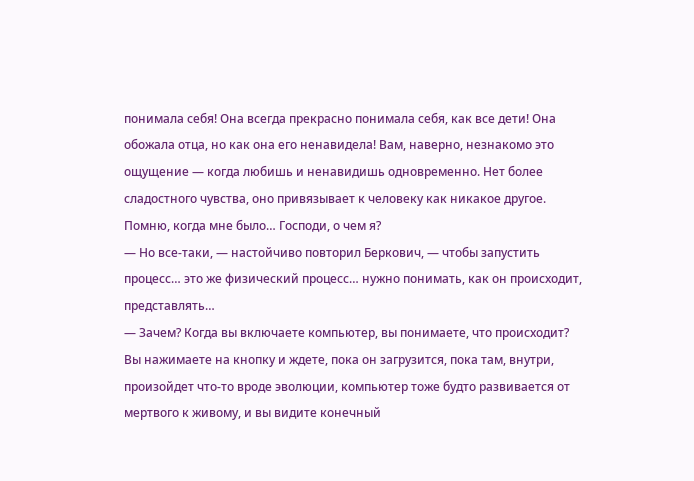понимала себя! Она всегда прекрасно понимала себя, как все дети! Она обожала отца, но как она его ненавидела! Вам, наверно, незнакомо это ощущение — когда любишь и ненавидишь одновременно. Нет более сладостного чувства, оно привязывает к человеку как никакое другое. Помню, когда мне было… Господи, о чем я?
— Но все-таки, — настойчиво повторил Беркович, — чтобы запустить процесс… это же физический процесс… нужно понимать, как он происходит, представлять…
— Зачем? Когда вы включаете компьютер, вы понимаете, что происходит? Вы нажимаете на кнопку и ждете, пока он загрузится, пока там, внутри, произойдет что-то вроде эволюции, компьютер тоже будто развивается от мертвого к живому, и вы видите конечный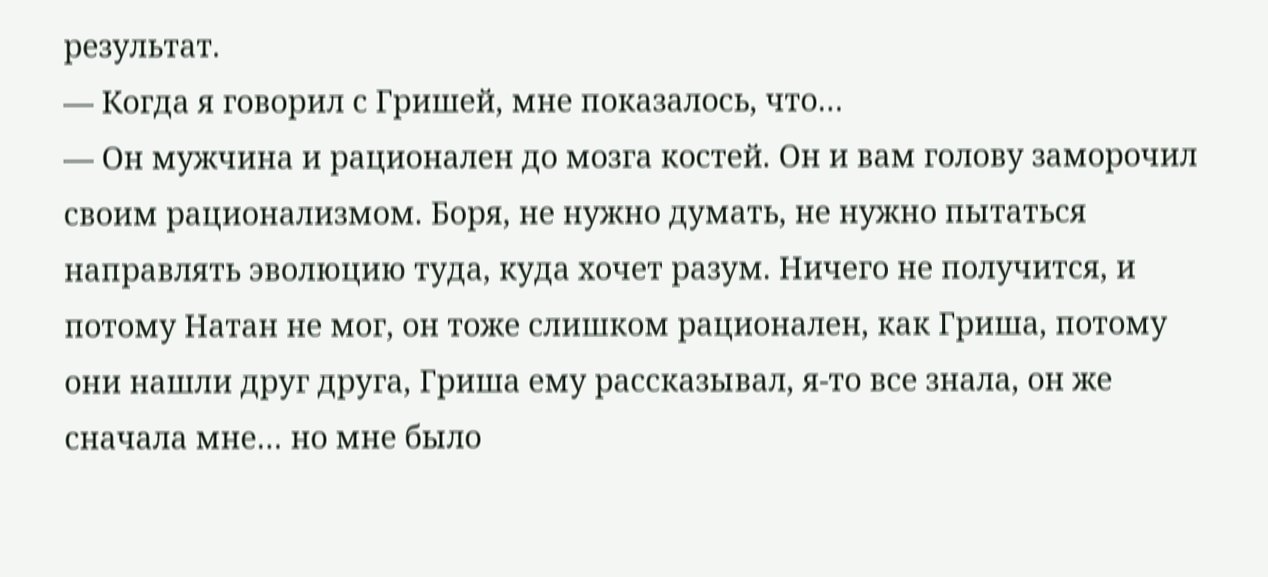результат.
— Когда я говорил с Гришей, мне показалось, что…
— Он мужчина и рационален до мозга костей. Он и вам голову заморочил своим рационализмом. Боря, не нужно думать, не нужно пытаться направлять эволюцию туда, куда хочет разум. Ничего не получится, и потому Натан не мог, он тоже слишком рационален, как Гриша, потому они нашли друг друга, Гриша ему рассказывал, я-то все знала, он же сначала мне… но мне было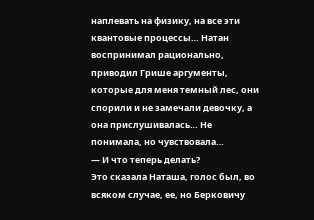наплевать на физику, на все эти квантовые процессы… Натан воспринимал рационально, приводил Грише аргументы, которые для меня темный лес, они спорили и не замечали девочку, а она прислушивалась… Не понимала, но чувствовала…
— И что теперь делать?
Это сказала Наташа, голос был, во всяком случае, ее, но Берковичу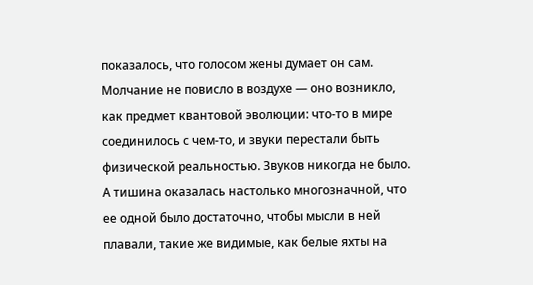показалось, что голосом жены думает он сам.
Молчание не повисло в воздухе — оно возникло, как предмет квантовой эволюции: что-то в мире соединилось с чем-то, и звуки перестали быть физической реальностью. Звуков никогда не было. А тишина оказалась настолько многозначной, что ее одной было достаточно, чтобы мысли в ней плавали, такие же видимые, как белые яхты на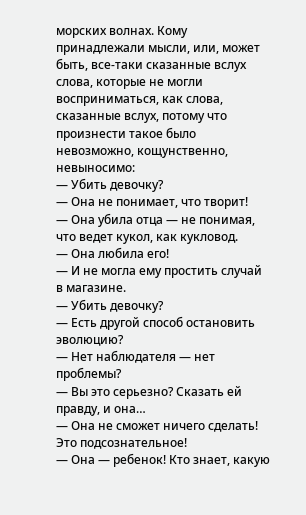морских волнах. Кому принадлежали мысли, или, может быть, все-таки сказанные вслух слова, которые не могли восприниматься, как слова, сказанные вслух, потому что произнести такое было невозможно, кощунственно, невыносимо:
— Убить девочку?
— Она не понимает, что творит!
— Она убила отца — не понимая, что ведет кукол, как кукловод.
— Она любила его!
— И не могла ему простить случай в магазине.
— Убить девочку?
— Есть другой способ остановить эволюцию?
— Нет наблюдателя — нет проблемы?
— Вы это серьезно? Сказать ей правду, и она…
— Она не сможет ничего сделать! Это подсознательное!
— Она — ребенок! Кто знает, какую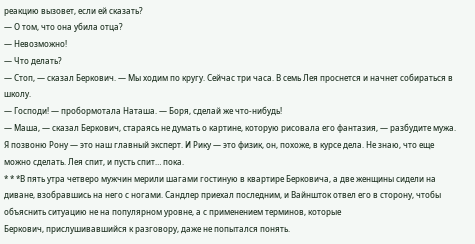реакцию вызовет, если ей сказать?
— О том, что она убила отца?
— Невозможно!
— Что делать?
— Стоп, — сказал Беркович. — Мы ходим по кругу. Сейчас три часа. В семь Лея проснется и начнет собираться в школу.
— Господи! — пробормотала Наташа. — Боря, сделай же что-нибудь!
— Маша, — сказал Беркович, стараясь не думать о картине, которую рисовала его фантазия, — разбудите мужа. Я позвоню Рону — это наш главный эксперт. И Рику — это физик, он, похоже, в курсе дела. Не знаю, что еще можно сделать. Лея спит, и пусть спит… пока.
* * *В пять утра четверо мужчин мерили шагами гостиную в квартире Берковича, а две женщины сидели на диване, взобравшись на него с ногами. Сандлер приехал последним, и Вайншток отвел его в сторону, чтобы объяснить ситуацию не на популярном уровне, а с применением терминов, которые
Беркович, прислушивавшийся к разговору, даже не попытался понять.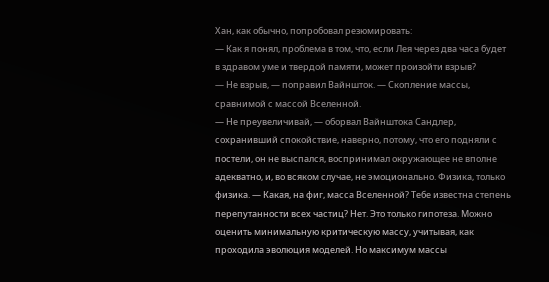Хан, как обычно, попробовал резюмировать:
— Как я понял, проблема в том, что, если Лея через два часа будет в здравом уме и твердой памяти, может произойти взрыв?
— Не взрыв, — поправил Вайншток. — Скопление массы, сравнимой с массой Вселенной.
— Не преувеличивай, — оборвал Вайнштока Сандлер, сохранивший спокойствие, наверно, потому, что его подняли с постели, он не выспался, воспринимал окружающее не вполне адекватно, и, во всяком случае, не эмоционально. Физика, только физика. — Какая, на фиг, масса Вселенной? Тебе известна степень перепутанности всех частиц? Нет. Это только гипотеза. Можно оценить минимальную критическую массу, учитывая, как проходила эволюция моделей. Но максимум массы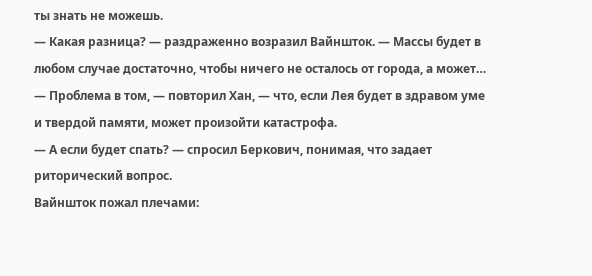ты знать не можешь.
— Какая разница? — раздраженно возразил Вайншток. — Массы будет в любом случае достаточно, чтобы ничего не осталось от города, а может…
— Проблема в том, — повторил Хан, — что, если Лея будет в здравом уме и твердой памяти, может произойти катастрофа.
— А если будет спать? — спросил Беркович, понимая, что задает риторический вопрос.
Вайншток пожал плечами: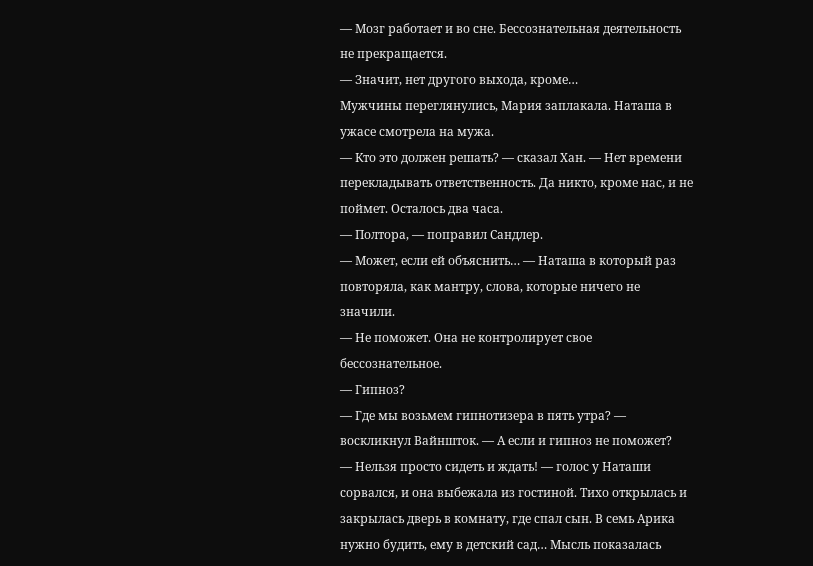— Мозг работает и во сне. Бессознательная деятельность не прекращается.
— Значит, нет другого выхода, кроме…
Мужчины переглянулись, Мария заплакала. Наташа в ужасе смотрела на мужа.
— Кто это должен решать? — сказал Хан. — Нет времени перекладывать ответственность. Да никто, кроме нас, и не поймет. Осталось два часа.
— Полтора, — поправил Сандлер.
— Может, если ей объяснить… — Наташа в который раз повторяла, как мантру, слова, которые ничего не значили.
— Не поможет. Она не контролирует свое бессознательное.
— Гипноз?
— Где мы возьмем гипнотизера в пять утра? — воскликнул Вайншток. — А если и гипноз не поможет?
— Нельзя просто сидеть и ждать! — голос у Наташи сорвался, и она выбежала из гостиной. Тихо открылась и закрылась дверь в комнату, где спал сын. В семь Арика нужно будить, ему в детский сад… Мысль показалась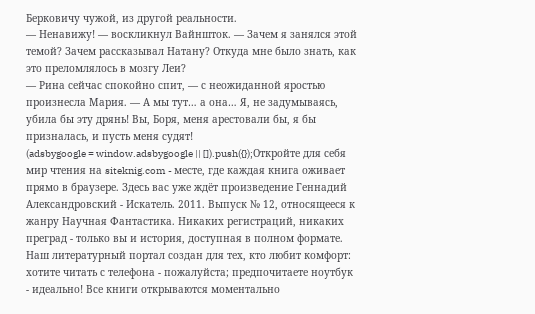Берковичу чужой, из другой реальности.
— Ненавижу! — воскликнул Вайншток. — Зачем я занялся этой темой? Зачем рассказывал Натану? Откуда мне было знать, как это преломлялось в мозгу Леи?
— Рина сейчас спокойно спит, — с неожиданной яростью произнесла Мария. — А мы тут… а она… Я, не задумываясь, убила бы эту дрянь! Вы, Боря, меня арестовали бы, я бы призналась, и пусть меня судят!
(adsbygoogle = window.adsbygoogle || []).push({});Откройте для себя мир чтения на siteknig.com - месте, где каждая книга оживает прямо в браузере. Здесь вас уже ждёт произведение Геннадий Александровский - Искатель. 2011. Выпуск № 12, относящееся к жанру Научная Фантастика. Никаких регистраций, никаких преград - только вы и история, доступная в полном формате. Наш литературный портал создан для тех, кто любит комфорт: хотите читать с телефона - пожалуйста; предпочитаете ноутбук - идеально! Все книги открываются моментально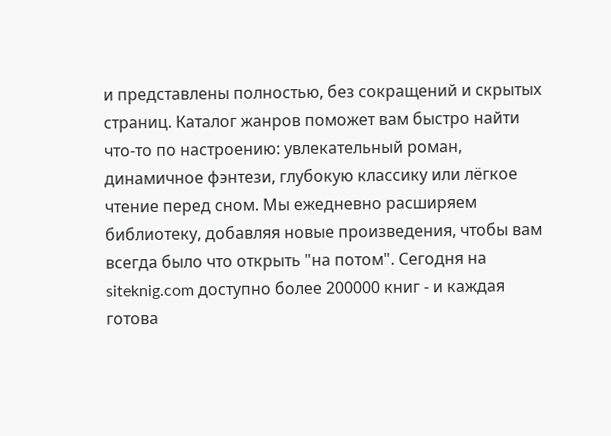и представлены полностью, без сокращений и скрытых страниц. Каталог жанров поможет вам быстро найти что-то по настроению: увлекательный роман, динамичное фэнтези, глубокую классику или лёгкое чтение перед сном. Мы ежедневно расширяем библиотеку, добавляя новые произведения, чтобы вам всегда было что открыть "на потом". Сегодня на siteknig.com доступно более 200000 книг - и каждая готова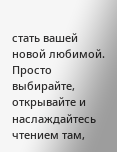стать вашей новой любимой. Просто выбирайте, открывайте и наслаждайтесь чтением там,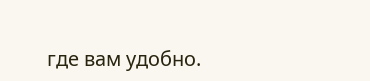где вам удобно.